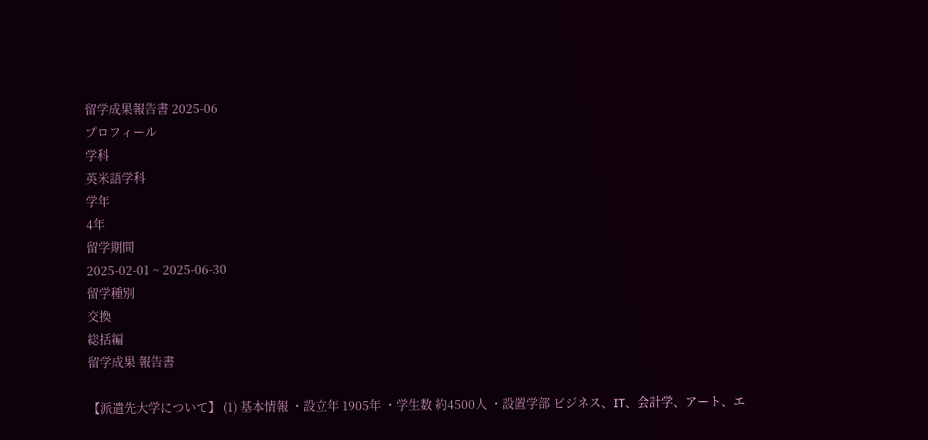留学成果報告書 2025-06
プロフィール
学科
英米語学科
学年
4年
留学期間
2025-02-01 ~ 2025-06-30
留学種別
交換
総括編
留学成果 報告書

【派遣先大学について】 (1) 基本情報 ・設立年 1905年 ・学生数 約4500人 ・設置学部 ビジネス、IT、会計学、アート、エ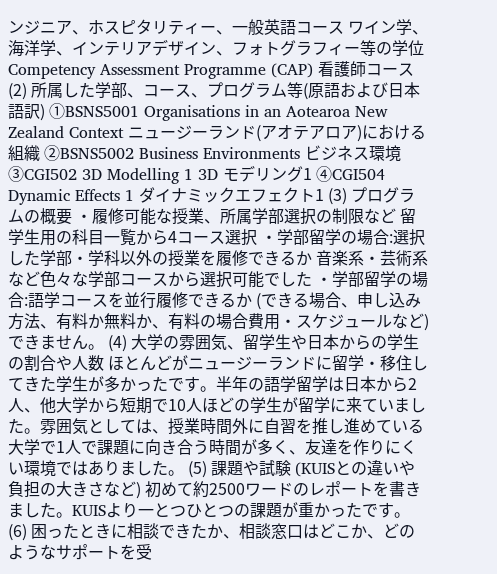ンジニア、ホスピタリティー、一般英語コース ワイン学、海洋学、インテリアデザイン、フォトグラフィー等の学位 Competency Assessment Programme (CAP) 看護師コース (2) 所属した学部、コース、プログラム等(原語および日本語訳) ①BSNS5001 Organisations in an Aotearoa New Zealand Context ニュージーランド(アオテアロア)における組織 ②BSNS5002 Business Environments ビジネス環境 ③CGI502 3D Modelling 1 3D モデリング1 ④CGI504 Dynamic Effects 1 ダイナミックエフェクト1 (3) プログラムの概要 ・履修可能な授業、所属学部選択の制限など 留学生用の科目一覧から4コース選択 ・学部留学の場合:選択した学部・学科以外の授業を履修できるか 音楽系・芸術系など色々な学部コースから選択可能でした ・学部留学の場合:語学コースを並行履修できるか (できる場合、申し込み方法、有料か無料か、有料の場合費用・スケジュールなど) できません。 (4) 大学の雰囲気、留学生や日本からの学生の割合や人数 ほとんどがニュージーランドに留学・移住してきた学生が多かったです。半年の語学留学は日本から2人、他大学から短期で10人ほどの学生が留学に来ていました。雰囲気としては、授業時間外に自習を推し進めている大学で1人で課題に向き合う時間が多く、友達を作りにくい環境ではありました。 (5) 課題や試験 (KUISとの違いや負担の大きさなど) 初めて約2500ワードのレポートを書きました。KUISより一とつひとつの課題が重かったです。 (6) 困ったときに相談できたか、相談窓口はどこか、どのようなサポートを受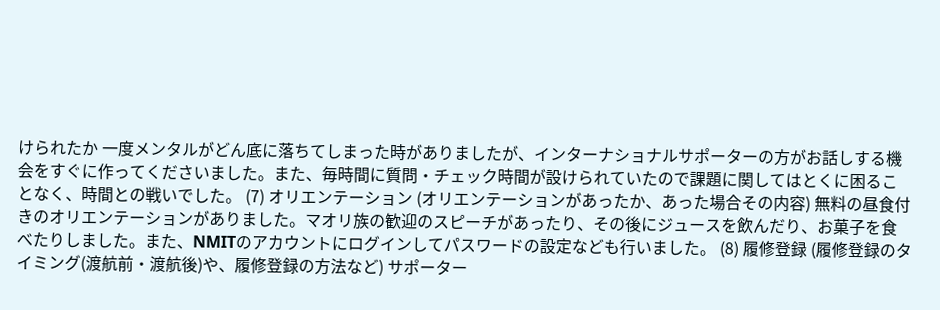けられたか 一度メンタルがどん底に落ちてしまった時がありましたが、インターナショナルサポーターの方がお話しする機会をすぐに作ってくださいました。また、毎時間に質問・チェック時間が設けられていたので課題に関してはとくに困ることなく、時間との戦いでした。 (7) オリエンテーション (オリエンテーションがあったか、あった場合その内容) 無料の昼食付きのオリエンテーションがありました。マオリ族の歓迎のスピーチがあったり、その後にジュースを飲んだり、お菓子を食べたりしました。また、NMITのアカウントにログインしてパスワードの設定なども行いました。 (8) 履修登録 (履修登録のタイミング(渡航前・渡航後)や、履修登録の方法など) サポーター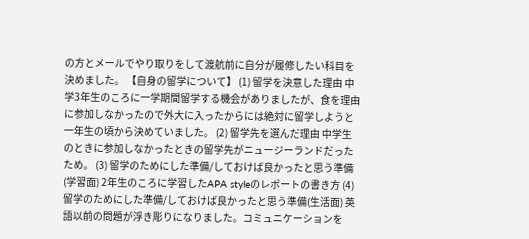の方とメールでやり取りをして渡航前に自分が履修したい科目を決めました。 【自身の留学について】 (1) 留学を決意した理由 中学3年生のころに一学期間留学する機会がありましたが、食を理由に参加しなかったので外大に入ったからには絶対に留学しようと一年生の頃から決めていました。 (2) 留学先を選んだ理由 中学生のときに参加しなかったときの留学先がニュージーランドだったため。 (3) 留学のためにした準備/しておけば良かったと思う準備(学習面) 2年生のころに学習したAPA styleのレポートの書き方 (4) 留学のためにした準備/しておけば良かったと思う準備(生活面) 英語以前の問題が浮き彫りになりました。コミュニケーションを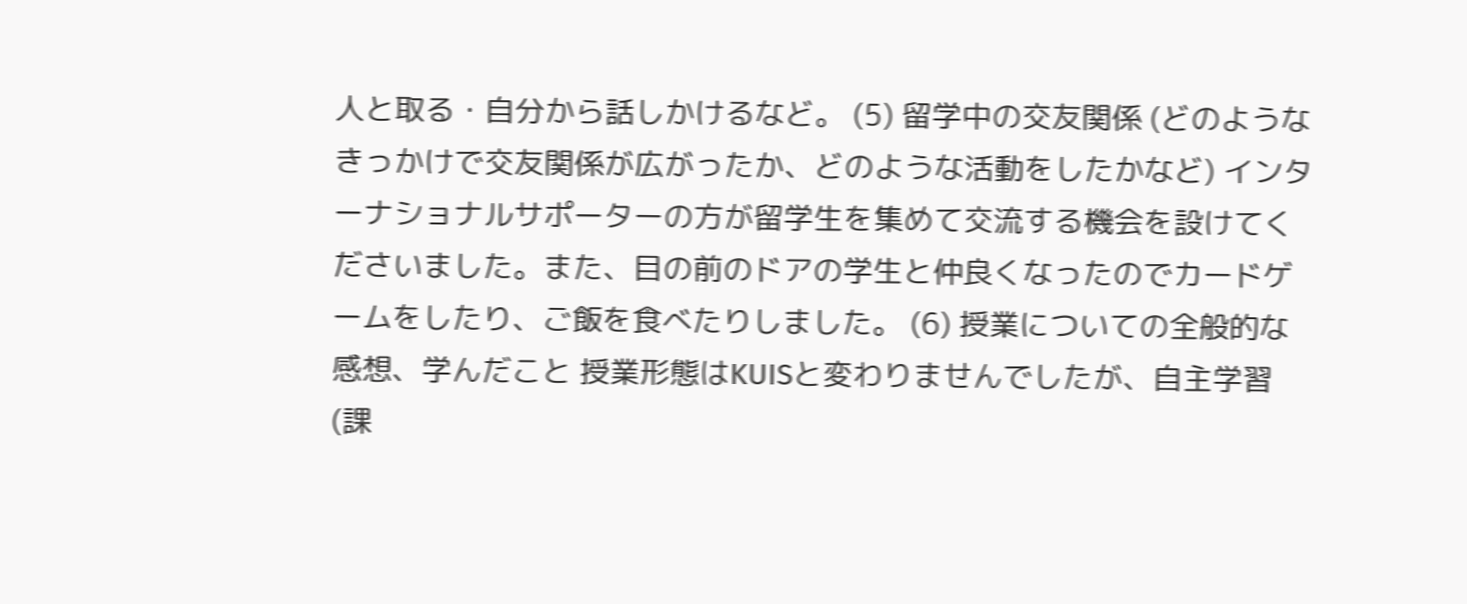人と取る・自分から話しかけるなど。 (5) 留学中の交友関係 (どのようなきっかけで交友関係が広がったか、どのような活動をしたかなど) インターナショナルサポーターの方が留学生を集めて交流する機会を設けてくださいました。また、目の前のドアの学生と仲良くなったのでカードゲームをしたり、ご飯を食べたりしました。 (6) 授業についての全般的な感想、学んだこと 授業形態はKUISと変わりませんでしたが、自主学習(課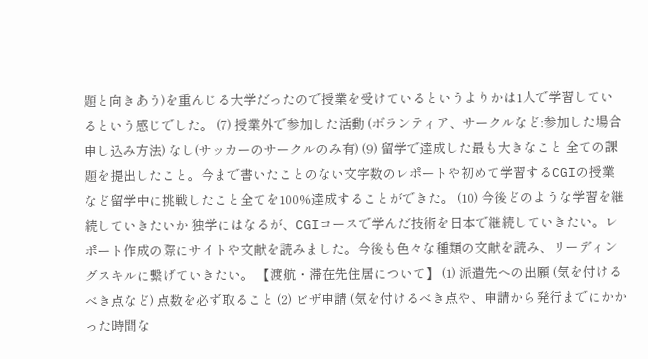題と向きあう)を重んじる大学だったので授業を受けているというよりかは1人で学習しているという感じでした。 (7) 授業外で参加した活動 (ボランティア、サークルなど:参加した場合申し込み方法) なし(サッカーのサークルのみ有) (9) 留学で達成した最も大きなこと 全ての課題を提出したこと。今まで書いたことのない文字数のレポートや初めて学習するCGIの授業など留学中に挑戦したこと全てを100%達成することができた。 (10) 今後どのような学習を継続していきたいか 独学にはなるが、CGIコースで学んだ技術を日本で継続していきたい。レポート作成の際にサイトや文献を読みました。今後も色々な種類の文献を読み、リーディングスキルに繋げていきたい。 【渡航・滞在先住居について】 (1) 派遣先への出願 (気を付けるべき点など) 点数を必ず取ること (2) ビザ申請 (気を付けるべき点や、申請から発行までにかかった時間な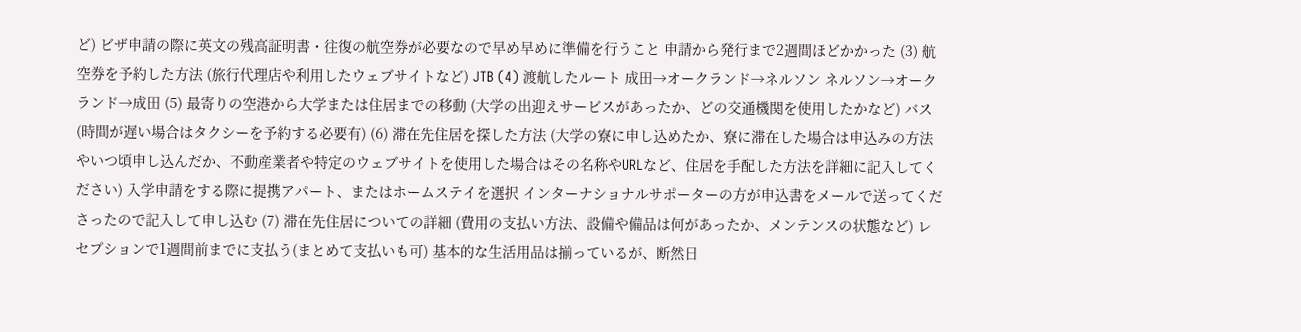ど) ビザ申請の際に英文の残高証明書・往復の航空券が必要なので早め早めに準備を行うこと 申請から発行まで2週間ほどかかった (3) 航空券を予約した方法 (旅行代理店や利用したウェブサイトなど) JTB (4) 渡航したルート 成田→オークランド→ネルソン ネルソン→オークランド→成田 (5) 最寄りの空港から大学または住居までの移動 (大学の出迎えサービスがあったか、どの交通機関を使用したかなど) バス(時間が遅い場合はタクシーを予約する必要有) (6) 滞在先住居を探した方法 (大学の寮に申し込めたか、寮に滞在した場合は申込みの方法やいつ頃申し込んだか、不動産業者や特定のウェブサイトを使用した場合はその名称やURLなど、住居を手配した方法を詳細に記入してください) 入学申請をする際に提携アパート、またはホームステイを選択 インターナショナルサポーターの方が申込書をメールで送ってくださったので記入して申し込む (7) 滞在先住居についての詳細 (費用の支払い方法、設備や備品は何があったか、メンテンスの状態など) レセプションで1週間前までに支払う(まとめて支払いも可) 基本的な生活用品は揃っているが、断然日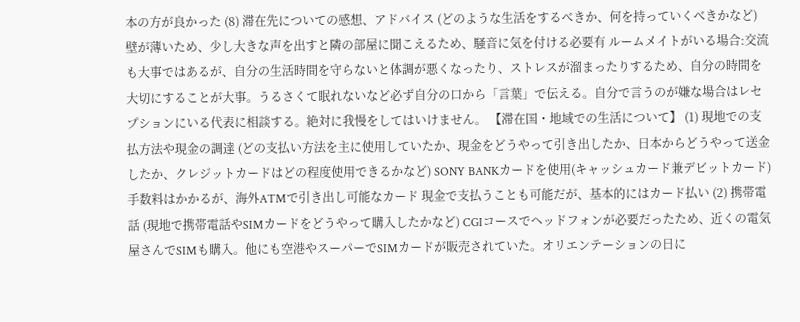本の方が良かった (8) 滞在先についての感想、アドバイス (どのような生活をするべきか、何を持っていくべきかなど) 壁が薄いため、少し大きな声を出すと隣の部屋に聞こえるため、騒音に気を付ける必要有 ルームメイトがいる場合:交流も大事ではあるが、自分の生活時間を守らないと体調が悪くなったり、ストレスが溜まったりするため、自分の時間を大切にすることが大事。うるさくて眠れないなど必ず自分の口から「言葉」で伝える。自分で言うのが嫌な場合はレセプションにいる代表に相談する。絶対に我慢をしてはいけません。 【滞在国・地域での生活について】 (1) 現地での支払方法や現金の調達 (どの支払い方法を主に使用していたか、現金をどうやって引き出したか、日本からどうやって送金したか、クレジットカードはどの程度使用できるかなど) SONY BANKカードを使用(キャッシュカード兼デビットカード)手数料はかかるが、海外ATMで引き出し可能なカード 現金で支払うことも可能だが、基本的にはカード払い (2) 携帯電話 (現地で携帯電話やSIMカードをどうやって購入したかなど) CGIコースでヘッドフォンが必要だったため、近くの電気屋さんでSIMも購入。他にも空港やスーパーでSIMカードが販売されていた。オリエンテーションの日に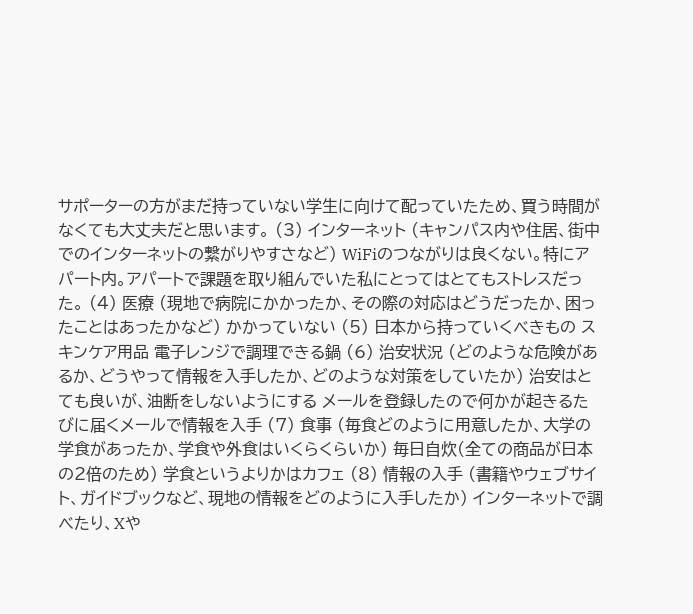サポーターの方がまだ持っていない学生に向けて配っていたため、買う時間がなくても大丈夫だと思います。 (3) インターネット (キャンパス内や住居、街中でのインターネットの繋がりやすさなど) WiFiのつながりは良くない。特にアパート内。アパートで課題を取り組んでいた私にとってはとてもストレスだった。 (4) 医療 (現地で病院にかかったか、その際の対応はどうだったか、困ったことはあったかなど) かかっていない (5) 日本から持っていくべきもの スキンケア用品 電子レンジで調理できる鍋 (6) 治安状況 (どのような危険があるか、どうやって情報を入手したか、どのような対策をしていたか) 治安はとても良いが、油断をしないようにする メールを登録したので何かが起きるたびに届くメールで情報を入手 (7) 食事 (毎食どのように用意したか、大学の学食があったか、学食や外食はいくらくらいか) 毎日自炊(全ての商品が日本の2倍のため) 学食というよりかはカフェ (8) 情報の入手 (書籍やウェブサイト、ガイドブックなど、現地の情報をどのように入手したか) インターネットで調べたり、Xや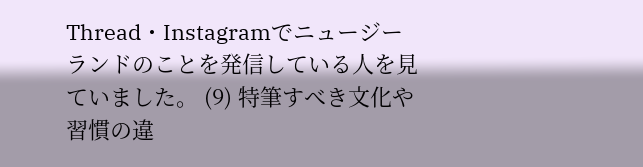Thread・Instagramでニュージーランドのことを発信している人を見ていました。 (9) 特筆すべき文化や習慣の違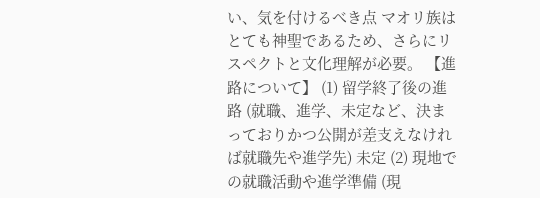い、気を付けるべき点 マオリ族はとても神聖であるため、さらにリスペクトと文化理解が必要。 【進路について】 (1) 留学終了後の進路 (就職、進学、未定など、決まっておりかつ公開が差支えなければ就職先や進学先) 未定 (2) 現地での就職活動や進学準備 (現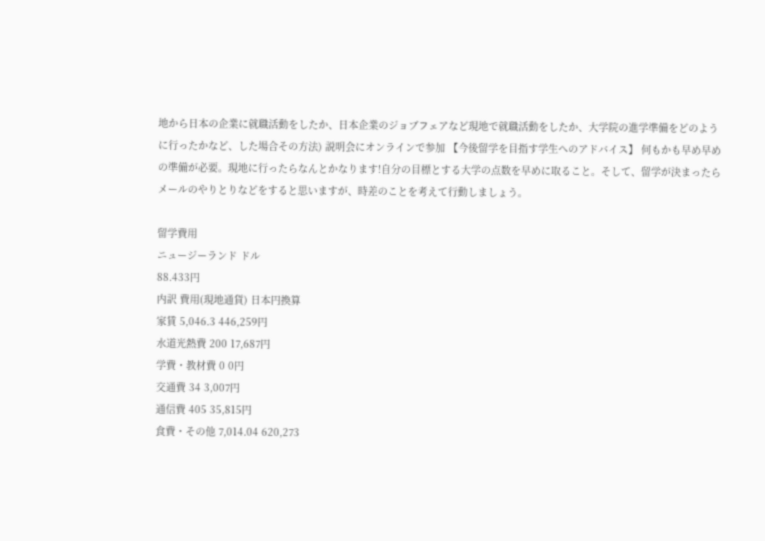地から日本の企業に就職活動をしたか、日本企業のジョブフェアなど現地で就職活動をしたか、大学院の進学準備をどのように行ったかなど、した場合その方法) 説明会にオンラインで参加 【今後留学を目指す学生へのアドバイス】 何もかも早め早めの準備が必要。現地に行ったらなんとかなります!自分の目標とする大学の点数を早めに取ること。そして、留学が決まったらメールのやりとりなどをすると思いますが、時差のことを考えて行動しましょう。

留学費用
ニュージーランド ドル
88.433円
内訳 費用(現地通貨) 日本円換算
家賃 5,046.3 446,259円
水道光熱費 200 17,687円
学費・教材費 0 0円
交通費 34 3,007円
通信費 405 35,815円
食費・その他 7,014.04 620,273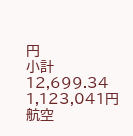円
小計 12,699.34 1,123,041円
航空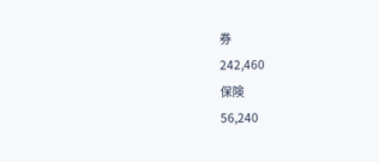券
242,460
保険
56,240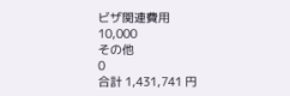ビザ関連費用
10,000
その他
0
合計 1,431,741 円